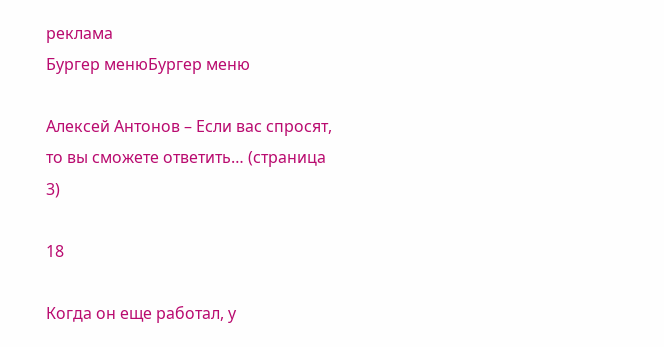реклама
Бургер менюБургер меню

Алексей Антонов – Если вас спросят, то вы сможете ответить… (страница 3)

18

Когда он еще работал, у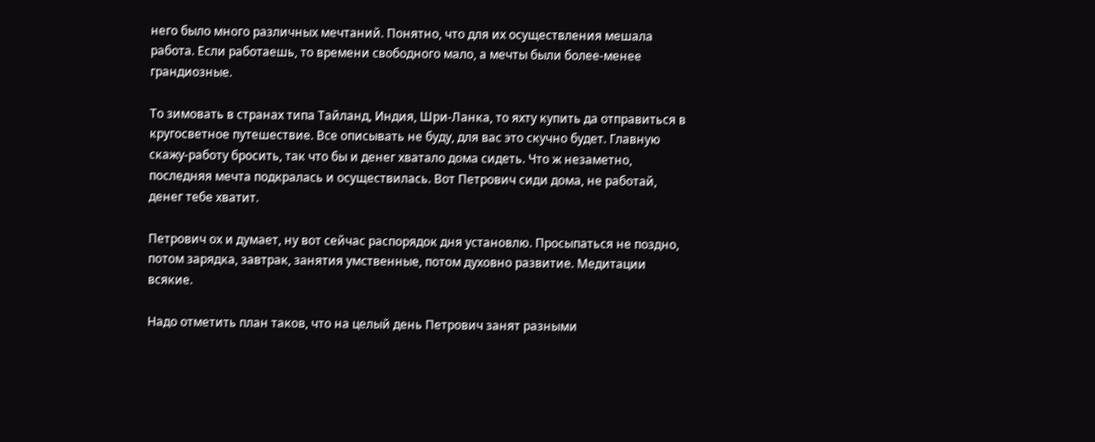него было много различных мечтаний. Понятно, что для их осуществления мешала работа. Если работаешь, то времени свободного мало, а мечты были более-менее грандиозные.

То зимовать в странах типа Тайланд, Индия, Шри-Ланка, то яхту купить да отправиться в кругосветное путешествие. Все описывать не буду, для вас это скучно будет. Главную скажу-работу бросить, так что бы и денег хватало дома сидеть. Что ж незаметно, последняя мечта подкралась и осуществилась. Вот Петрович сиди дома, не работай, денег тебе хватит.

Петрович ох и думает, ну вот сейчас распорядок дня установлю. Просыпаться не поздно, потом зарядка, завтрак, занятия умственные, потом духовно развитие. Медитации всякие.

Надо отметить план таков, что на целый день Петрович занят разными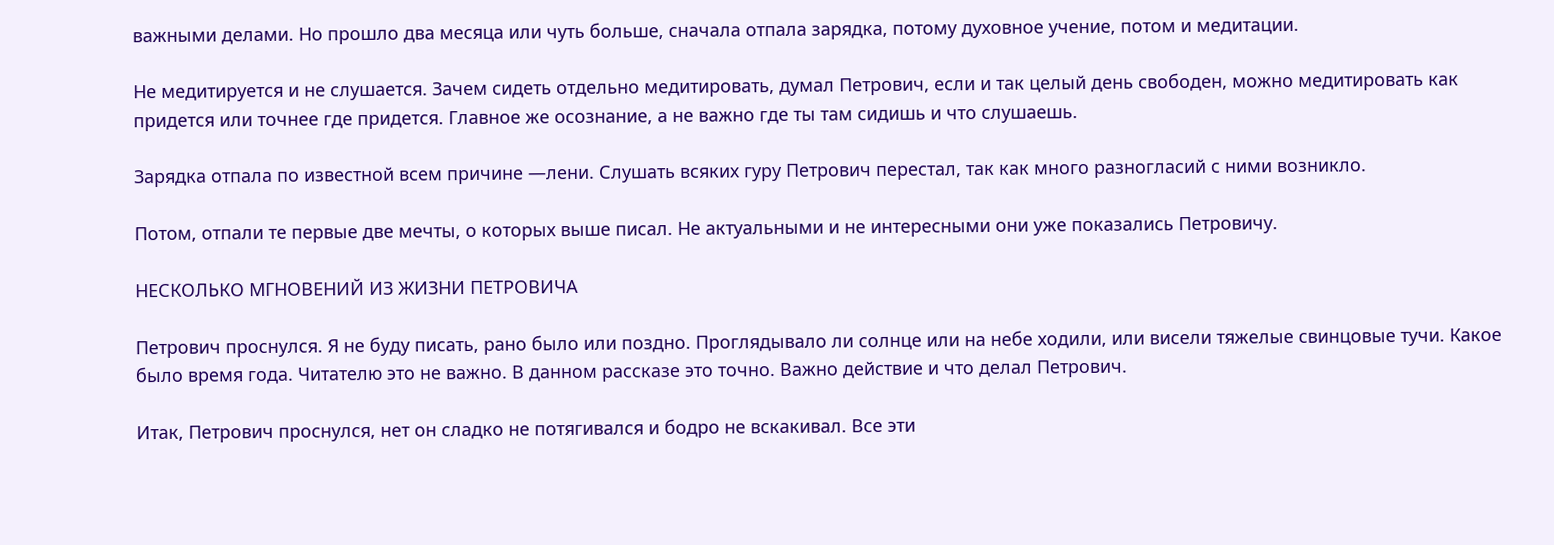важными делами. Но прошло два месяца или чуть больше, сначала отпала зарядка, потому духовное учение, потом и медитации.

Не медитируется и не слушается. Зачем сидеть отдельно медитировать, думал Петрович, если и так целый день свободен, можно медитировать как придется или точнее где придется. Главное же осознание, а не важно где ты там сидишь и что слушаешь.

Зарядка отпала по известной всем причине —лени. Слушать всяких гуру Петрович перестал, так как много разногласий с ними возникло.

Потом, отпали те первые две мечты, о которых выше писал. Не актуальными и не интересными они уже показались Петровичу.

НЕСКОЛЬКО МГНОВЕНИЙ ИЗ ЖИЗНИ ПЕТРОВИЧА

Петрович проснулся. Я не буду писать, рано было или поздно. Проглядывало ли солнце или на небе ходили, или висели тяжелые свинцовые тучи. Какое было время года. Читателю это не важно. В данном рассказе это точно. Важно действие и что делал Петрович.

Итак, Петрович проснулся, нет он сладко не потягивался и бодро не вскакивал. Все эти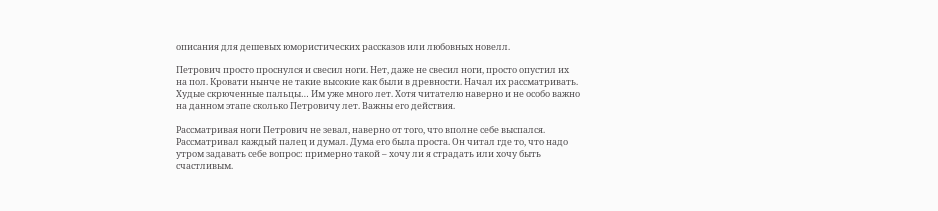описания для дешевых юмористических рассказов или любовных новелл.

Петрович просто проснулся и свесил ноги. Нет, даже не свесил ноги, просто опустил их на пол. Кровати нынче не такие высокие как были в древности. Начал их рассматривать. Худые скрюченные пальцы… Им уже много лет. Хотя читателю наверно и не особо важно на данном этапе сколько Петровичу лет. Важны его действия.

Рассматривая ноги Петрович не зевал, наверно от того, что вполне себе выспался. Рассматривал каждый палец и думал. Дума его была проста. Он читал где то, что надо утром задавать себе вопрос: примерно такой – хочу ли я страдать или хочу быть счастливым.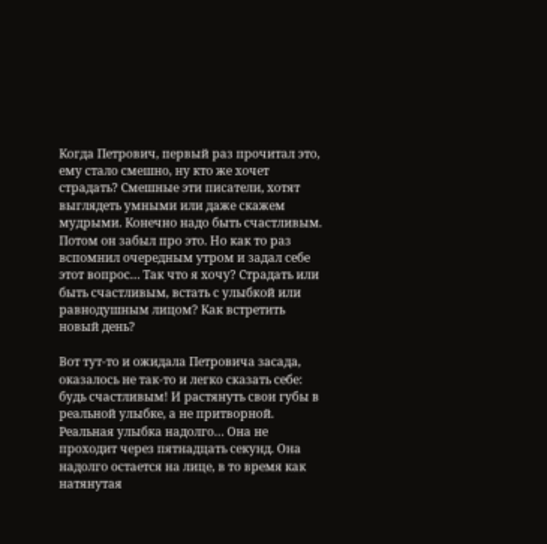Когда Петрович, первый раз прочитал это, ему стало смешно, ну кто же хочет страдать? Смешные эти писатели, хотят выглядеть умными или даже скажем мудрыми. Конечно надо быть счастливым. Потом он забыл про это. Но как то раз вспомнил очередным утром и задал себе этот вопрос… Так что я хочу? Страдать или быть счастливым, встать с улыбкой или равнодушным лицом? Как встретить новый день?

Вот тут-то и ожидала Петровича засада, оказалось не так-то и легко сказать себе: будь счастливым! И растянуть свои губы в реальной улыбке, а не притворной. Реальная улыбка надолго… Она не проходит через пятнадцать секунд. Она надолго остается на лице, в то время как натянутая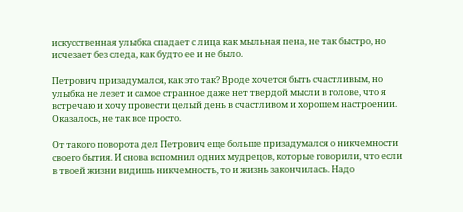искусственная улыбка спадает с лица как мыльная пена, не так быстро, но исчезает без следа, как будто ее и не было.

Петрович призадумался, как это так? Вроде хочется быть счастливым, но улыбка не лезет и самое странное даже нет твердой мысли в голове, что я встречаю и хочу провести целый день в счастливом и хорошем настроении. Оказалось, не так все просто.

От такого поворота дел Петрович еще больше призадумался о никчемности своего бытия. И снова вспомнил одних мудрецов, которые говорили, что если в твоей жизни видишь никчемность, то и жизнь закончилась. Надо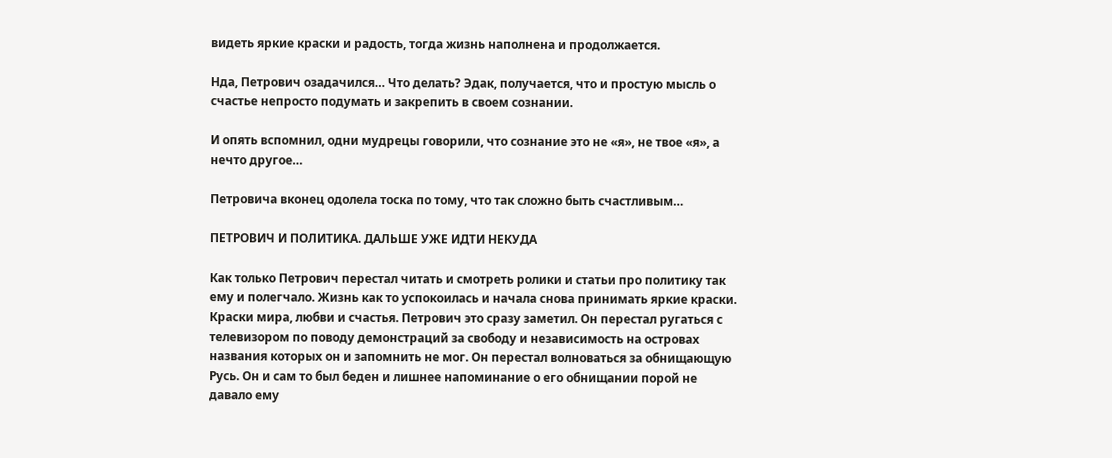видеть яркие краски и радость, тогда жизнь наполнена и продолжается.

Нда, Петрович озадачился… Что делать? Эдак, получается, что и простую мысль о счастье непросто подумать и закрепить в своем сознании.

И опять вспомнил, одни мудрецы говорили, что сознание это не «я», не твое «я», а нечто другое…

Петровича вконец одолела тоска по тому, что так сложно быть счастливым…

ПЕТРОВИЧ И ПОЛИТИКА. ДАЛЬШЕ УЖЕ ИДТИ НЕКУДА

Как только Петрович перестал читать и смотреть ролики и статьи про политику так ему и полегчало. Жизнь как то успокоилась и начала снова принимать яркие краски. Краски мира, любви и счастья. Петрович это сразу заметил. Он перестал ругаться с телевизором по поводу демонстраций за свободу и независимость на островах названия которых он и запомнить не мог. Он перестал волноваться за обнищающую Русь. Он и сам то был беден и лишнее напоминание о его обнищании порой не давало ему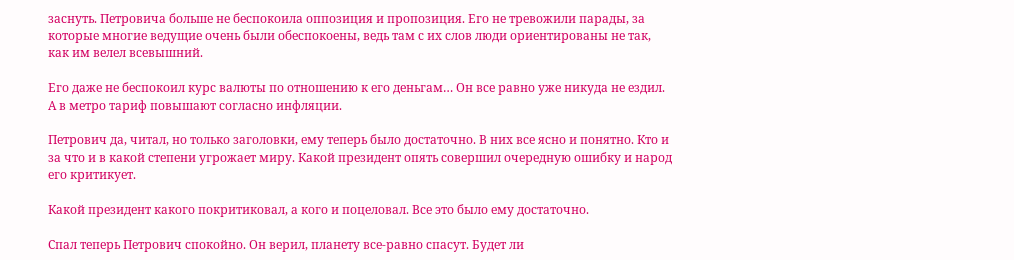заснуть. Петровича больше не беспокоила оппозиция и пропозиция. Его не тревожили парады, за которые многие ведущие очень были обеспокоены, ведь там с их слов люди ориентированы не так, как им велел всевышний.

Его даже не беспокоил курс валюты по отношению к его деньгам… Он все равно уже никуда не ездил. А в метро тариф повышают согласно инфляции.

Петрович да, читал, но только заголовки, ему теперь было достаточно. В них все ясно и понятно. Кто и за что и в какой степени угрожает миру. Какой президент опять совершил очередную ошибку и народ его критикует.

Какой президент какого покритиковал, а кого и поцеловал. Все это было ему достаточно.

Спал теперь Петрович спокойно. Он верил, планету все-равно спасут. Будет ли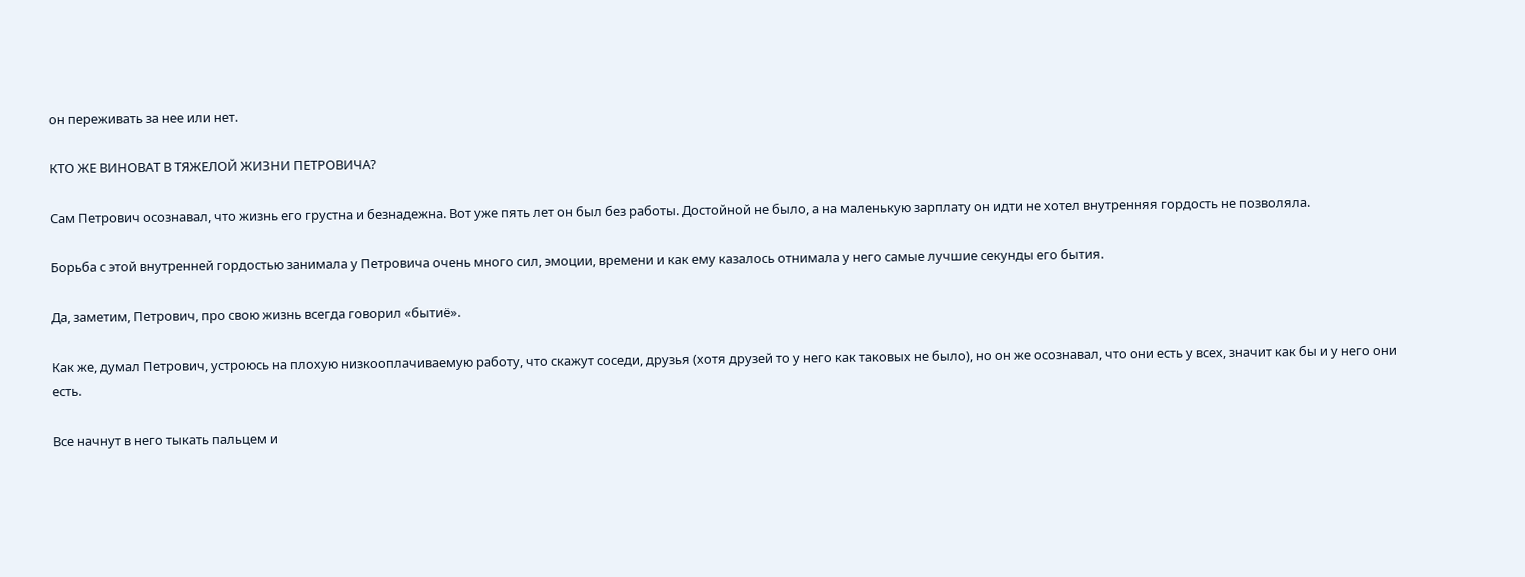он переживать за нее или нет.

КТО ЖЕ ВИНОВАТ В ТЯЖЕЛОЙ ЖИЗНИ ПЕТРОВИЧА?

Сам Петрович осознавал, что жизнь его грустна и безнадежна. Вот уже пять лет он был без работы. Достойной не было, а на маленькую зарплату он идти не хотел внутренняя гордость не позволяла.

Борьба с этой внутренней гордостью занимала у Петровича очень много сил, эмоции, времени и как ему казалось отнимала у него самые лучшие секунды его бытия.

Да, заметим, Петрович, про свою жизнь всегда говорил «бытиё».

Как же, думал Петрович, устроюсь на плохую низкооплачиваемую работу, что скажут соседи, друзья (хотя друзей то у него как таковых не было), но он же осознавал, что они есть у всех, значит как бы и у него они есть.

Все начнут в него тыкать пальцем и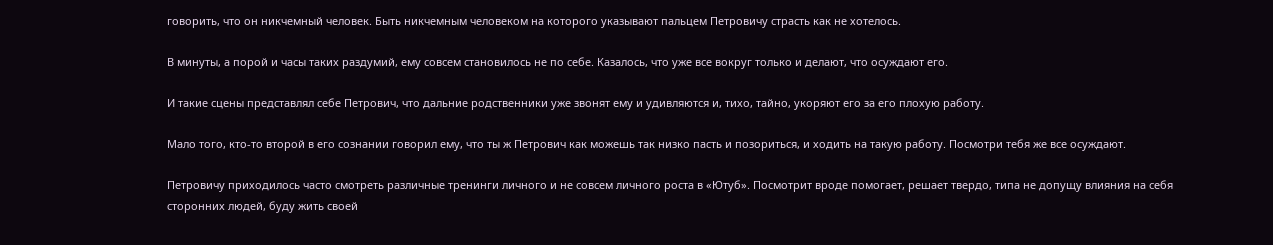говорить, что он никчемный человек. Быть никчемным человеком на которого указывают пальцем Петровичу страсть как не хотелось.

В минуты, а порой и часы таких раздумий, ему совсем становилось не по себе. Казалось, что уже все вокруг только и делают, что осуждают его.

И такие сцены представлял себе Петрович, что дальние родственники уже звонят ему и удивляются и, тихо, тайно, укоряют его за его плохую работу.

Мало того, кто-то второй в его сознании говорил ему, что ты ж Петрович как можешь так низко пасть и позориться, и ходить на такую работу. Посмотри тебя же все осуждают.

Петровичу приходилось часто смотреть различные тренинги личного и не совсем личного роста в «Ютуб». Посмотрит вроде помогает, решает твердо, типа не допущу влияния на себя сторонних людей, буду жить своей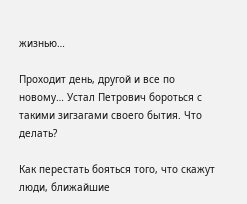жизнью…

Проходит день, другой и все по новому… Устал Петрович бороться с такими зигзагами своего бытия. Что делать?

Как перестать бояться того, что скажут люди, ближайшие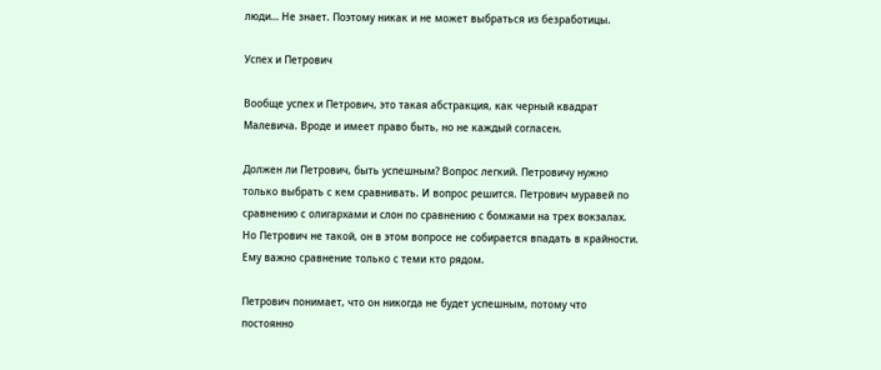люди… Не знает. Поэтому никак и не может выбраться из безработицы.

Успех и Петрович

Вообще успех и Петрович, это такая абстракция, как черный квадрат Малевича. Вроде и имеет право быть, но не каждый согласен.

Должен ли Петрович, быть успешным? Вопрос легкий. Петровичу нужно только выбрать с кем сравнивать. И вопрос решится. Петрович муравей по сравнению с олигархами и слон по сравнению с бомжами на трех вокзалах. Но Петрович не такой, он в этом вопросе не собирается впадать в крайности. Ему важно сравнение только с теми кто рядом.

Петрович понимает, что он никогда не будет успешным, потому что постоянно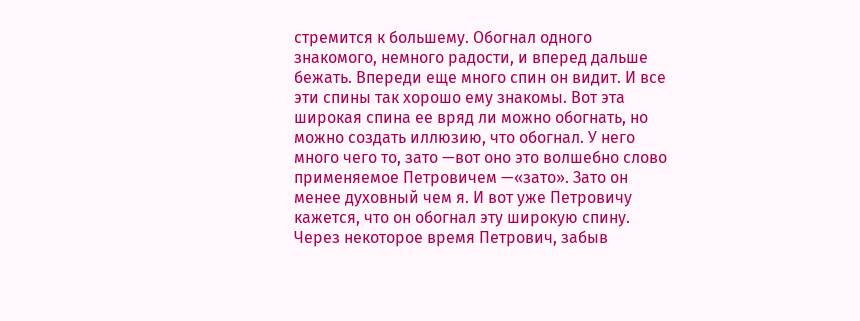стремится к большему. Обогнал одного знакомого, немного радости, и вперед дальше бежать. Впереди еще много спин он видит. И все эти спины так хорошо ему знакомы. Вот эта широкая спина ее вряд ли можно обогнать, но можно создать иллюзию, что обогнал. У него много чего то, зато —вот оно это волшебно слово применяемое Петровичем —«зато». Зато он менее духовный чем я. И вот уже Петровичу кажется, что он обогнал эту широкую спину. Через некоторое время Петрович, забыв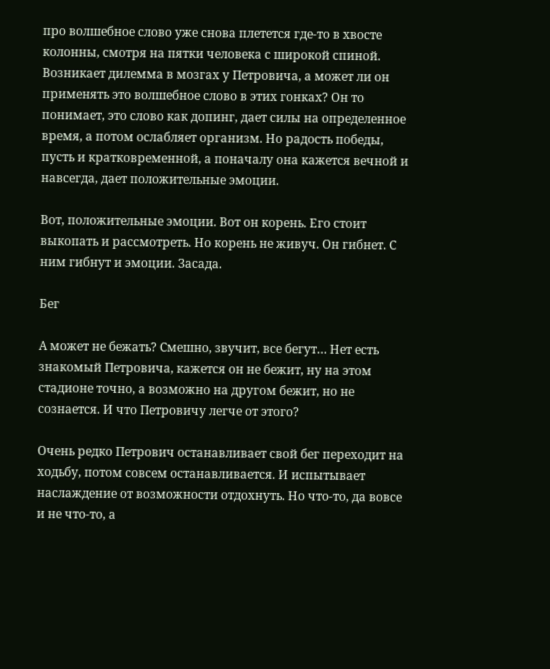про волшебное слово уже снова плетется где-то в хвосте колонны, смотря на пятки человека с широкой спиной. Возникает дилемма в мозгах у Петровича, а может ли он применять это волшебное слово в этих гонках? Он то понимает, это слово как допинг, дает силы на определенное время, а потом ослабляет организм. Но радость победы, пусть и кратковременной, а поначалу она кажется вечной и навсегда, дает положительные эмоции.

Вот, положительные эмоции. Вот он корень. Его стоит выкопать и рассмотреть. Но корень не живуч. Он гибнет. С ним гибнут и эмоции. Засада.

Бег

А может не бежать? Смешно, звучит, все бегут… Нет есть знакомый Петровича, кажется он не бежит, ну на этом стадионе точно, а возможно на другом бежит, но не сознается. И что Петровичу легче от этого?

Очень редко Петрович останавливает свой бег переходит на ходьбу, потом совсем останавливается. И испытывает наслаждение от возможности отдохнуть. Но что-то, да вовсе и не что-то, а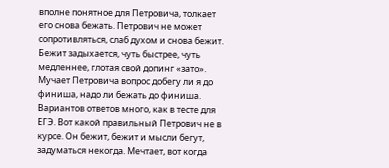вполне понятное для Петровича, толкает его снова бежать. Петрович не может сопротивляться, слаб духом и снова бежит. Бежит задыхается, чуть быстрее, чуть медленнее, глотая свой допинг «зато». Мучает Петровича вопрос добегу ли я до финиша, надо ли бежать до финиша. Вариантов ответов много, как в тесте для ЕГЭ. Вот какой правильный Петрович не в курсе. Он бежит, бежит и мысли бегут, задуматься некогда. Мечтает, вот когда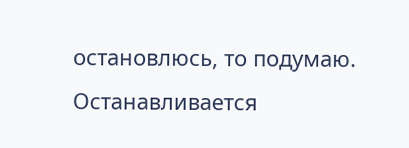остановлюсь, то подумаю. Останавливается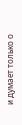и думает только о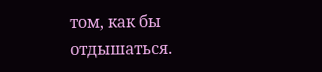том, как бы отдышаться.